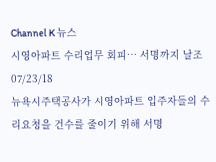Channel K 뉴스
시영아파트 수리업무 회피… 서명까지 날조
07/23/18
뉴욕시주택공사가 시영아파트 입주자들의 수리요청을 건수를 줄이기 위해 서명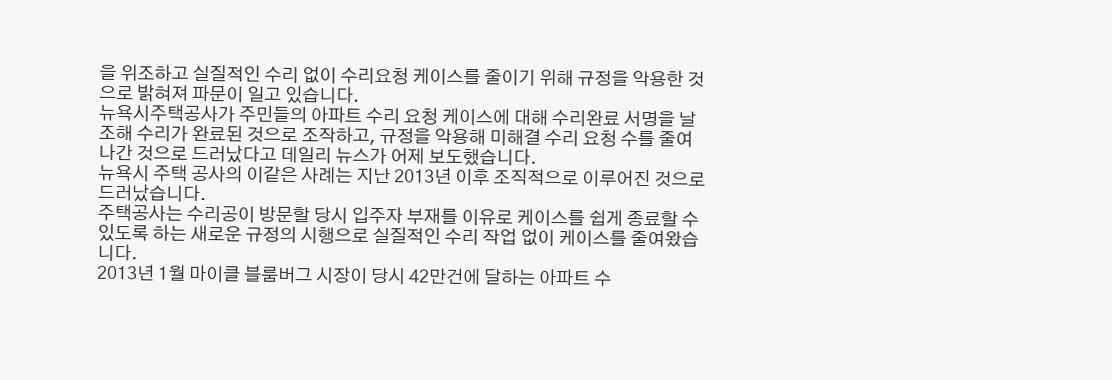을 위조하고 실질적인 수리 없이 수리요청 케이스를 줄이기 위해 규정을 악용한 것으로 밝혀져 파문이 일고 있습니다.
뉴욕시주택공사가 주민들의 아파트 수리 요청 케이스에 대해 수리완료 서명을 날조해 수리가 완료된 것으로 조작하고, 규정을 악용해 미해결 수리 요청 수를 줄여나간 것으로 드러났다고 데일리 뉴스가 어제 보도했습니다.
뉴욕시 주택 공사의 이같은 사례는 지난 2013년 이후 조직적으로 이루어진 것으로 드러났습니다.
주택공사는 수리공이 방문할 당시 입주자 부재를 이유로 케이스를 쉽게 종료할 수 있도록 하는 새로운 규정의 시행으로 실질적인 수리 작업 없이 케이스를 줄여왔습니다.
2013년 1월 마이클 블룸버그 시장이 당시 42만건에 달하는 아파트 수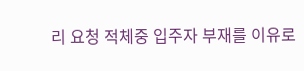리 요청 적체중 입주자 부재를 이유로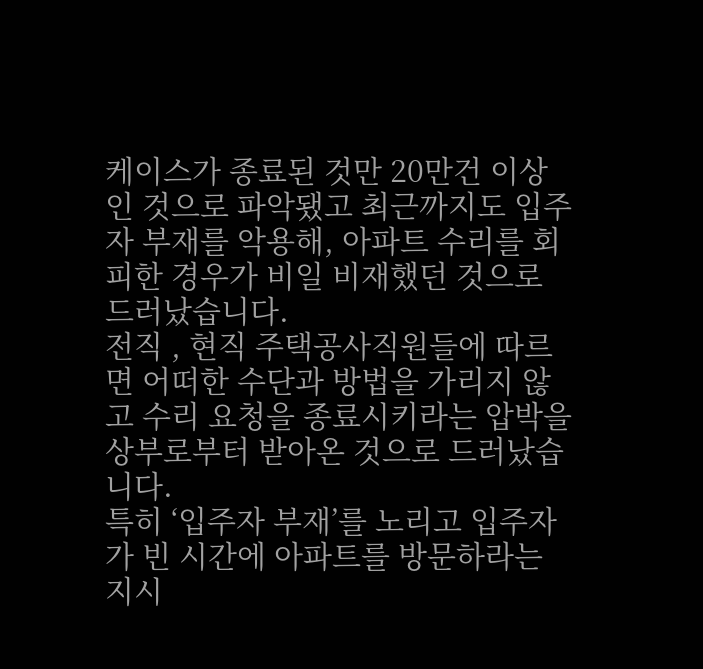케이스가 종료된 것만 20만건 이상인 것으로 파악됐고 최근까지도 입주자 부재를 악용해, 아파트 수리를 회피한 경우가 비일 비재했던 것으로 드러났습니다.
전직 , 현직 주택공사직원들에 따르면 어떠한 수단과 방법을 가리지 않고 수리 요청을 종료시키라는 압박을 상부로부터 받아온 것으로 드러났습니다.
특히 ‘입주자 부재’를 노리고 입주자가 빈 시간에 아파트를 방문하라는 지시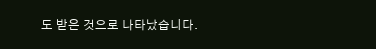도 받은 것으로 나타났습니다.